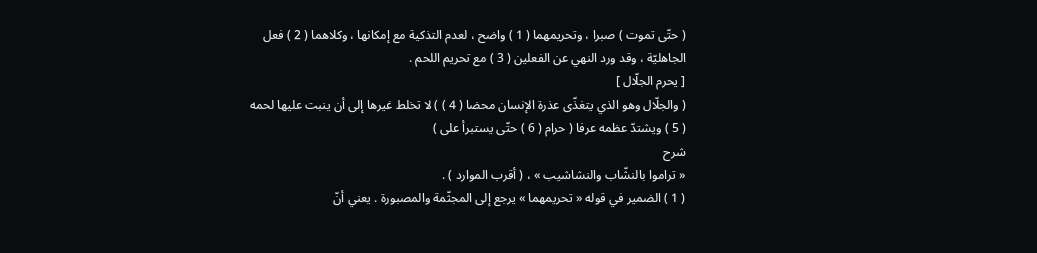( حتّى تموت ) صبرا ، وتحريمهما ( 1 ) واضح ، لعدم التذكية مع إمكانها ، وكلاهما ( 2 ) فعل الجاهليّة ، وقد ورد النهي عن الفعلين ( 3 ) مع تحريم اللحم .
[ يحرم الجلّال ]
( والجلّال وهو الذي يتغذّى عذرة الإنسان محضا ( 4 ) ) لا تخلط غيرها إلى أن ينبت عليها لحمه ( 5 ) ويشتدّ عظمه عرفا ( حرام ( 6 ) حتّى يستبرأ على )
شرح
« تراموا بالنشّاب والنشاشيب » ، ( أقرب الموارد ) .
( 1 ) الضمير في قوله « تحريمهما » يرجع إلى المجثّمة والمصبورة . يعني أنّ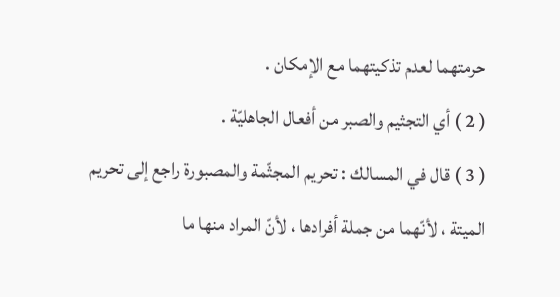حرمتهما لعدم تذكيتهما مع الإمكان .
( 2 ) أي التجثيم والصبر من أفعال الجاهليّة .
( 3 ) قال في المسالك : تحريم المجثّمة والمصبورة راجع إلى تحريم الميتة ، لأنّهما من جملة أفرادها ، لأنّ المراد منها ما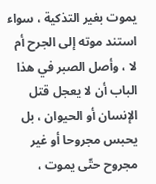يموت بغير التذكية ، سواء استند موته إلى الجرح أم لا ، وأصل الصبر في هذا الباب أن لا يعجل قتل الإنسان أو الحيوان ، بل يحبس مجروحا أو غير مجروح حتّى يموت ،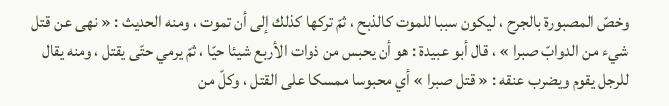وخصّ المصبورة بالجرح ، ليكون سببا للموت كالذبح ، ثمّ تركها كذلك إلى أن تموت ، ومنه الحديث : « نهى عن قتل شيء من الدوابّ صبرا » ، قال أبو عبيدة : هو أن يحبس من ذوات الأربع شيئا حيّا ، ثمّ يرمي حتّى يقتل ، ومنه يقال للرجل يقوم ويضرب عنقه : « قتل صبرا » أي محبوسا ممسكا على القتل ، وكلّ من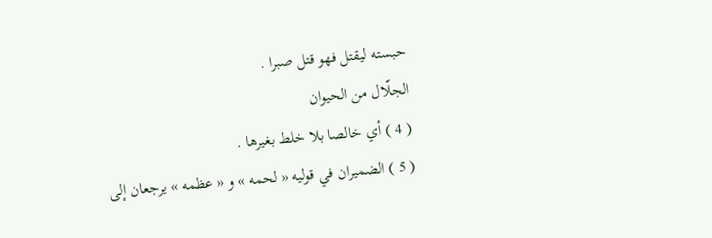حبسته ليقتل فهو قتل صبرا .
الجلّال من الحيوان
( 4 ) أي خالصا بلا خلط بغيرها .
( 5 ) الضميران في قوليه « لحمه » و « عظمه » يرجعان إلى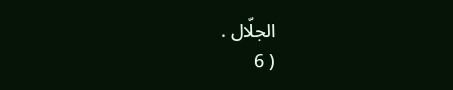الجلّال .
( 6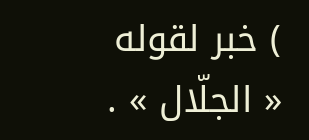) خبر لقوله « الجلّال » .